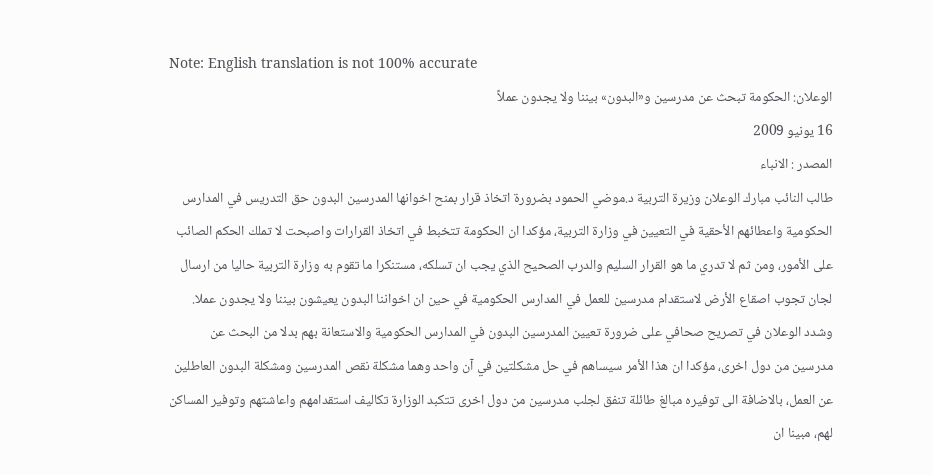Note: English translation is not 100% accurate
الوعلان: الحكومة تبحث عن مدرسين و«البدون» بيننا ولا يجدون عملاً
16 يونيو 2009
المصدر : الانباء
طالب النائب مبارك الوعلان وزيرة التربية د.موضي الحمود بضرورة اتخاذ قرار بمنح اخوانها المدرسين البدون حق التدريس في المدارس الحكومية واعطائهم الأحقية في التعيين في وزارة التربية، مؤكدا ان الحكومة تتخبط في اتخاذ القرارات واصبحت لا تملك الحكم الصائب على الأمور، ومن ثم لا تدري ما هو القرار السليم والدرب الصحيح الذي يجب ان تسلكه، مستنكرا ما تقوم به وزارة التربية حاليا من ارسال لجان تجوب اصقاع الأرض لاستقدام مدرسين للعمل في المدارس الحكومية في حين ان اخواننا البدون يعيشون بيننا ولا يجدون عملا.
وشدد الوعلان في تصريح صحافي على ضرورة تعيين المدرسين البدون في المدارس الحكومية والاستعانة بهم بدلا من البحث عن مدرسين من دول اخرى، مؤكدا ان هذا الأمر سيساهم في حل مشكلتين في آن واحد وهما مشكلة نقص المدرسين ومشكلة البدون العاطلين عن العمل، بالاضافة الى توفيره مبالغ طائلة تنفق لجلب مدرسين من دول اخرى تتكبد الوزارة تكاليف استقدامهم واعاشتهم وتوفير المساكن لهم، مبينا ان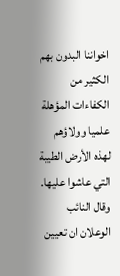اخواننا البدون بهم الكثير من الكفاءات المؤهلة علميا وولاؤهم لهذه الأرض الطيبة التي عاشوا عليها.
وقال النائب الوعلان ان تعيين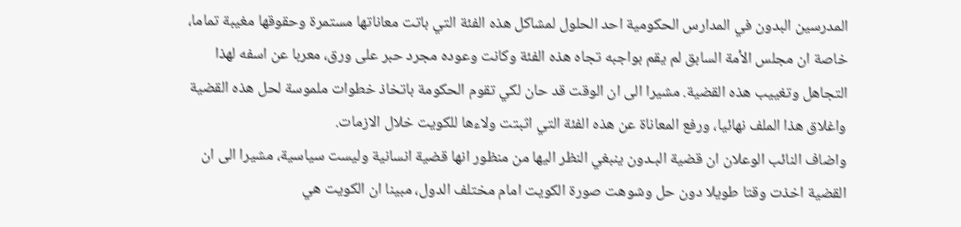المدرسين البدون في المدارس الحكومية احد الحلول لمشاكل هذه الفئة التي باتت معاناتها مستمرة وحقوقها مغيبة تماما، خاصة ان مجلس الأمة السابق لم يقم بواجبه تجاه هذه الفئة وكانت وعوده مجرد حبر على ورق، معربا عن اسفه لهذا التجاهل وتغييب هذه القضية. مشيرا الى ان الوقت قد حان لكي تقوم الحكومة باتخاذ خطوات ملموسة لحل هذه القضية واغلاق هذا الملف نهائيا، ورفع المعاناة عن هذه الفئة التي اثبتت ولاءها للكويت خلال الازمات.
واضاف النائب الوعلان ان قضية البـدون ينبغي النظر اليها من منظور انها قضية انسانية وليست سياسية، مشيرا الى ان القضية اخذت وقتا طويلا دون حل وشوهت صورة الكويت امام مختلف الدول، مبينا ان الكويت هي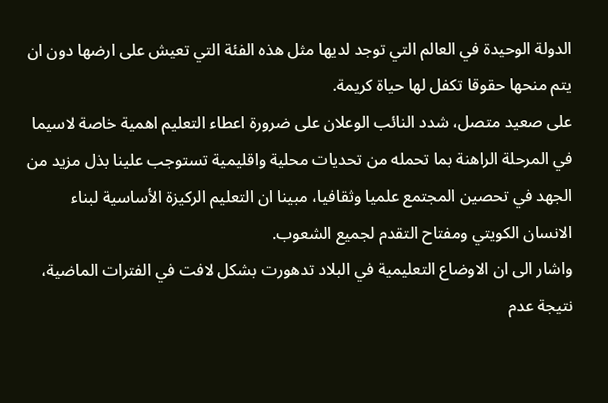الدولة الوحيدة في العالم التي توجد لديها مثل هذه الفئة التي تعيش على ارضها دون ان يتم منحها حقوقا تكفل لها حياة كريمة.
على صعيد متصل، شدد النائب الوعلان على ضرورة اعطاء التعليم اهمية خاصة لاسيما في المرحلة الراهنة بما تحمله من تحديات محلية واقليمية تستوجب علينا بذل مزيد من الجهد في تحصين المجتمع علميا وثقافيا، مبينا ان التعليم الركيزة الأساسية لبناء الانسان الكويتي ومفتاح التقدم لجميع الشعوب.
واشار الى ان الاوضاع التعليمية في البلاد تدهورت بشكل لافت في الفترات الماضية، نتيجة عدم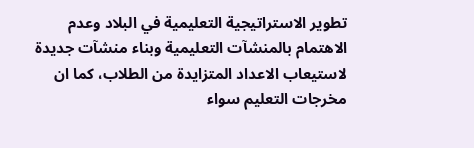تطوير الاستراتيجية التعليمية في البلاد وعدم الاهتمام بالمنشآت التعليمية وبناء منشآت جديدة لاستيعاب الاعداد المتزايدة من الطلاب، كما ان مخرجات التعليم سواء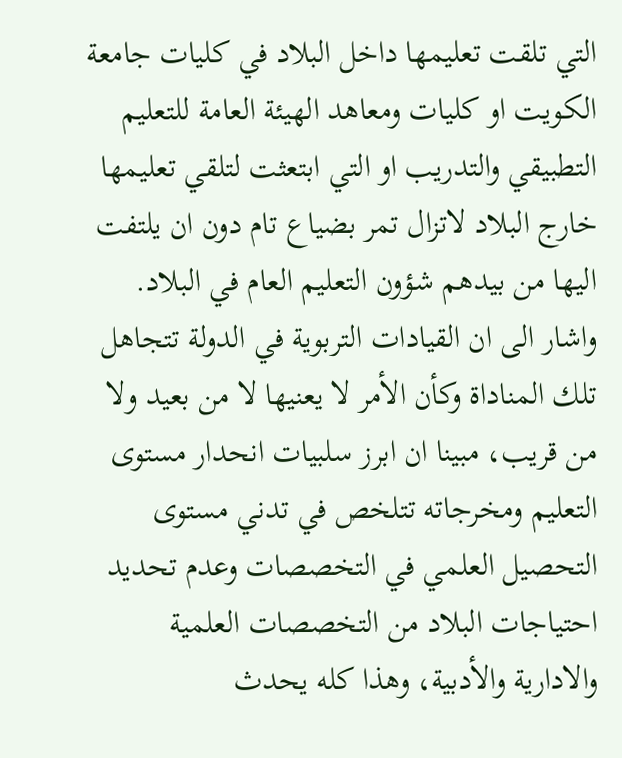التي تلقت تعليمها داخل البلاد في كليات جامعة الكويت او كليات ومعاهد الهيئة العامة للتعليم التطبيقي والتدريب او التي ابتعثت لتلقي تعليمها خارج البلاد لاتزال تمر بضياع تام دون ان يلتفت اليها من بيدهم شؤون التعليم العام في البلاد.
واشار الى ان القيادات التربوية في الدولة تتجاهل تلك المناداة وكأن الأمر لا يعنيها لا من بعيد ولا من قريب، مبينا ان ابرز سلبيات انحدار مستوى التعليم ومخرجاته تتلخص في تدني مستوى التحصيل العلمي في التخصصات وعدم تحديد احتياجات البلاد من التخصصات العلمية والادارية والأدبية، وهذا كله يحدث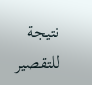نتيجة للتقصير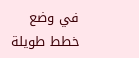في وضع خطط طويلة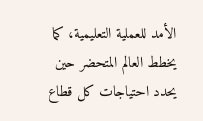الأمد للعملية التعليمية، كما يخطط العالم المتحضر حين يحدد احتياجات كل قطاع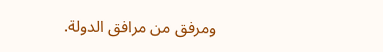ومرفق من مرافق الدولة.